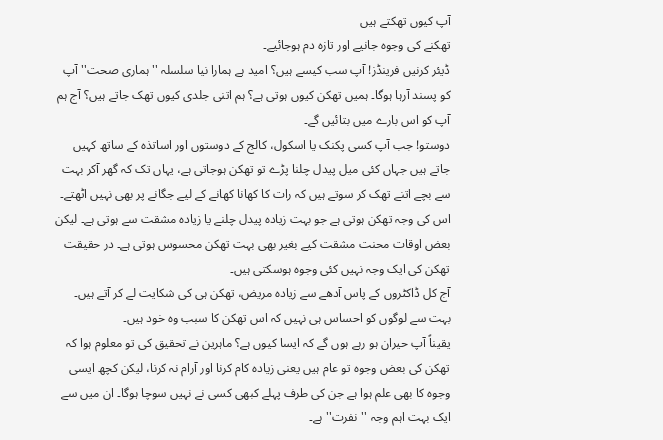آپ کیوں تھکتے ہیں
تھکنے کی وجوہ جانیے اور تازہ دم ہوجائیے۔
ڈیئر کرنیں فرینڈز! آپ سب کیسے ہیں؟ امید ہے ہمارا نیا سلسلہ ''ہماری صحت'' آپ کو پسند آرہا ہوگا۔ ہمیں تھکن کیوں ہوتی ہے؟ ہم اتنی جلدی کیوں تھک جاتے ہیں؟ آج ہم آپ کو اس بارے میں بتائیں گے۔
دوستو! جب آپ کسی پکنک یا اسکول، کالج کے دوستوں اور اساتذہ کے ساتھ کہیں جاتے ہیں جہاں کئی میل پیدل چلنا پڑے تو تھکن ہوجاتی ہے، یہاں تک کہ گھر آکر بہت سے بچے اتنے تھک کر سوتے ہیں کہ رات کا کھانا کھانے کے لیے جگانے پر بھی نہیں اٹھتے۔ اس کی وجہ تھکن ہوتی ہے جو بہت زیادہ پیدل چلنے یا زیادہ مشقت سے ہوتی ہے۔ لیکن بعض اوقات محنت مشقت کیے بغیر بھی بہت تھکن محسوس ہوتی ہے۔ در حقیقت تھکن کی ایک وجہ نہیں کئی وجوہ ہوسکتی ہیں۔
آج کل ڈاکٹروں کے پاس آدھے سے زیادہ مریض، تھکن ہی کی شکایت لے کر آتے ہیں۔ بہت سے لوگوں کو احساس ہی نہیں کہ اس تھکن کا سبب وہ خود ہیں۔
یقیناً آپ حیران ہو رہے ہوں گے کہ ایسا کیوں ہے؟ ماہرین نے تحقیق کی تو معلوم ہوا کہ تھکن کی بعض وجوہ تو عام ہیں یعنی زیادہ کام کرنا اور آرام نہ کرنا، لیکن کچھ ایسی وجوہ کا بھی علم ہوا ہے جن کی طرف پہلے کبھی کسی نے نہیں سوچا ہوگا۔ ان میں سے ایک بہت اہم وجہ ''نفرت'' ہے۔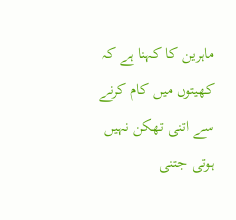ماہرین کا کہنا ہے کہ کھیتوں میں کام کرنے سے اتنی تھکن نہیں ہوتی جتنی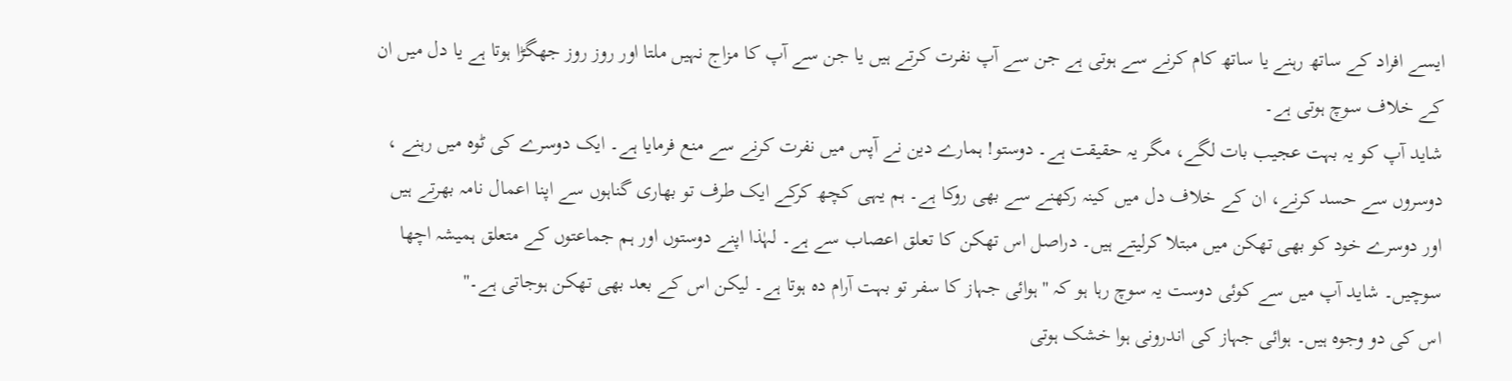ایسے افراد کے ساتھ رہنے یا ساتھ کام کرنے سے ہوتی ہے جن سے آپ نفرت کرتے ہیں یا جن سے آپ کا مزاج نہیں ملتا اور روز روز جھگڑا ہوتا ہے یا دل میں ان کے خلاف سوچ ہوتی ہے۔
شاید آپ کو یہ بہت عجیب بات لگے، مگر یہ حقیقت ہے۔ دوستو! ہمارے دین نے آپس میں نفرت کرنے سے منع فرمایا ہے۔ ایک دوسرے کی ٹوہ میں رہنے ، دوسروں سے حسد کرنے، ان کے خلاف دل میں کینہ رکھنے سے بھی روکا ہے۔ ہم یہی کچھ کرکے ایک طرف تو بھاری گناہوں سے اپنا اعمال نامہ بھرتے ہیں اور دوسرے خود کو بھی تھکن میں مبتلا کرلیتے ہیں۔ دراصل اس تھکن کا تعلق اعصاب سے ہے۔ لہٰذا اپنے دوستوں اور ہم جماعتوں کے متعلق ہمیشہ اچھا سوچیں۔ شاید آپ میں سے کوئی دوست یہ سوچ رہا ہو کہ ''ہوائی جہاز کا سفر تو بہت آرام دہ ہوتا ہے۔ لیکن اس کے بعد بھی تھکن ہوجاتی ہے۔''
اس کی دو وجوہ ہیں۔ ہوائی جہاز کی اندرونی ہوا خشک ہوتی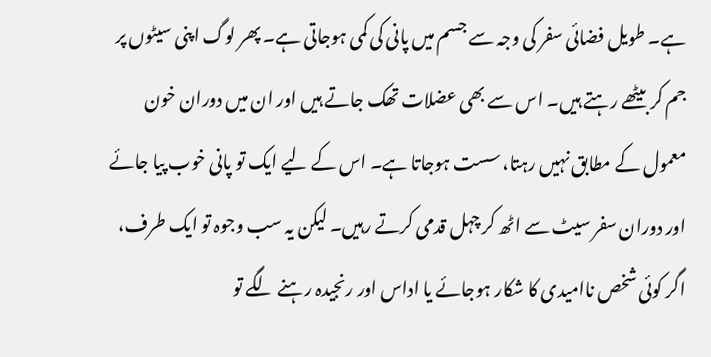ہے۔ طویل فضائی سفر کی وجہ سے جسم میں پانی کی کمی ہوجاتی ہے۔ پھر لوگ اپنی سیٹوں پر جم کر بیٹھے رہتے ہیں۔ اس سے بھی عضلات تھک جاتے ہیں اور ان میں دوران خون معمول کے مطابق نہیں رہتا، سست ہوجاتا ہے۔ اس کے لیے ایک تو پانی خوب پیا جائے اور دوران سفر سیٹ سے اٹھ کر چہل قدمی کرتے رہیں۔ لیکن یہ سب وجوہ تو ایک طرف، اگر کوئی شخص ناامیدی کا شکار ہوجائے یا اداس اور رنجیدہ رہنے لگے تو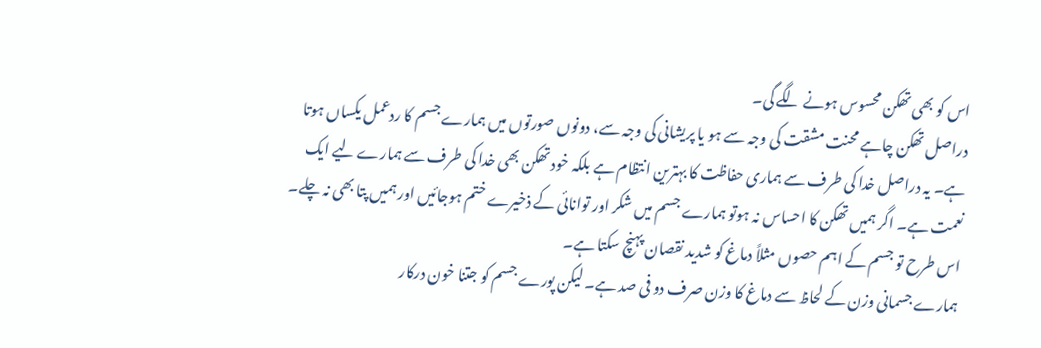اس کو بھی تھکن محسوس ہونے لگے گی۔
دراصل تھکن چاہے محنت مشقت کی وجہ سے ہو یا پریشانی کی وجہ سے، دونوں صورتوں میں ہمارے جسم کا ردعمل یکساں ہوتا ہے۔ یہ دراصل خدا کی طرف سے ہماری حفاظت کا بہترین انتظام ہے بلکہ خود تھکن بھی خدا کی طرف سے ہمارے لیے ایک نعمت ہے۔ اگر ہمیں تھکن کا احساس نہ ہوتو ہمارے جسم میں شکر اور توانائی کے ذخیرے ختم ہوجائیں اور ہمیں پتا بھی نہ چلے۔ اس طرح تو جسم کے اہم حصوں مثلاً دماغ کو شدید نقصان پہنچ سکتا ہے۔
ہمارے جسمانی وزن کے لحاظ سے دماغ کا وزن صرف دو فی صد ہے۔ لیکن پورے جسم کو جتنا خون درکار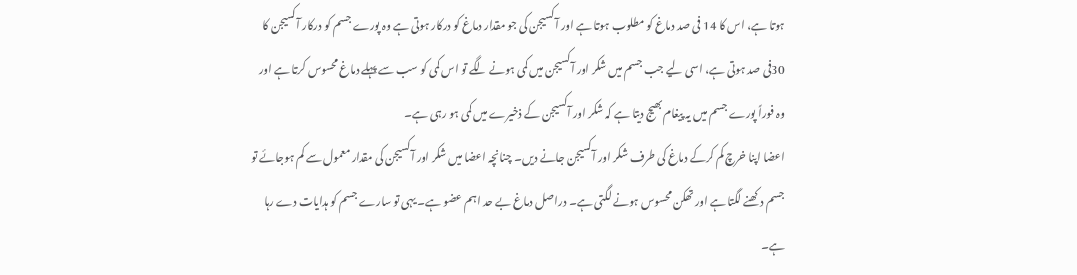ہوتا ہے، اس کا 14 فی صد دماغ کو مطلوب ہوتا ہے اور آکسیجن کی جو مقدار دماغ کو درکار ہوتی ہے وہ پورے جسم کو درکار آکسیجن کا 30فی صد ہوتی ہے، اسی لیے جب جسم میں شکر اور آکسیجن میں کمی ہونے لگے تو اس کمی کو سب سے پہلے دماغ محسوس کرتا ہے اور وہ فوراً پورے جسم میں یہ پیغام بھیج دیتا ہے کہ شکر اور آکسیجن کے ذخیرے میں کمی ہو رہی ہے۔
اعضا اپنا خرچ کم کرکے دماغ کی طرف شکر اور آکسیجن جانے دیں۔ چنانچہ اعضا میں شکر اور آکسیجن کی مقدار معمول سے کم ہوجائے تو جسم دکھنے لگتا ہے اور تھکن محسوس ہونے لگتی ہے۔ دراصل دماغ بے حد اہم عضو ہے۔ یہی تو سارے جسم کو ہدایات دے رہا ہے۔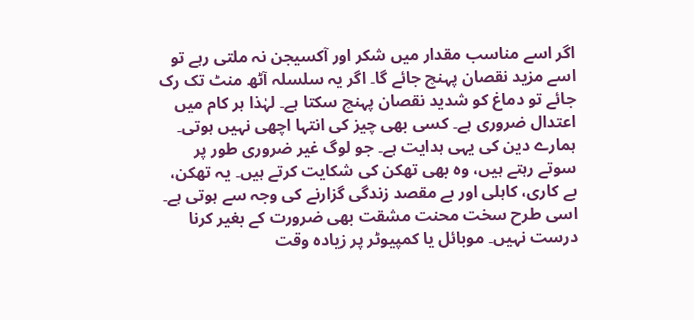اگر اسے مناسب مقدار میں شکر اور آکسیجن نہ ملتی رہے تو اسے مزید نقصان پہنچ جائے گا۔ اگر یہ سلسلہ آٹھ منٹ تک رک جائے تو دماغ کو شدید نقصان پہنچ سکتا ہے۔ لہٰذا ہر کام میں اعتدال ضروری ہے۔ کسی بھی چیز کی انتہا اچھی نہیں ہوتی۔
ہمارے دین کی یہی ہدایت ہے۔ جو لوگ غیر ضروری طور پر سوتے رہتے ہیں، وہ بھی تھکن کی شکایت کرتے ہیں۔ یہ تھکن، بے کاری، کاہلی اور بے مقصد زندگی گزارنے کی وجہ سے ہوتی ہے۔ اسی طرح سخت محنت مشقت بھی ضرورت کے بغیر کرنا درست نہیں۔ موبائل یا کمپیوٹر پر زیادہ وقت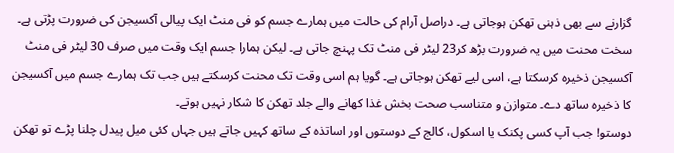گزارنے سے بھی ذہنی تھکن ہوجاتی ہے۔ دراصل آرام کی حالت میں ہمارے جسم کو فی منٹ ایک پیالی آکسیجن کی ضرورت پڑتی ہے۔
سخت محنت میں یہ ضرورت بڑھ کر23 لیٹر فی منٹ تک پہنچ جاتی ہے۔ لیکن ہمارا جسم ایک وقت میں صرف 30 لیٹر فی منٹ آکسیجن ذخیرہ کرسکتا ہے، اسی لیے تھکن ہوجاتی ہے۔ گویا ہم اسی وقت تک محنت کرسکتے ہیں جب تک ہمارے جسم میں آکسیجن کا ذخیرہ ساتھ دے۔ متوازن و متناسب صحت بخش غذا کھانے والے جلد تھکن کا شکار نہیں ہوتے۔
دوستو! جب آپ کسی پکنک یا اسکول، کالج کے دوستوں اور اساتذہ کے ساتھ کہیں جاتے ہیں جہاں کئی میل پیدل چلنا پڑے تو تھکن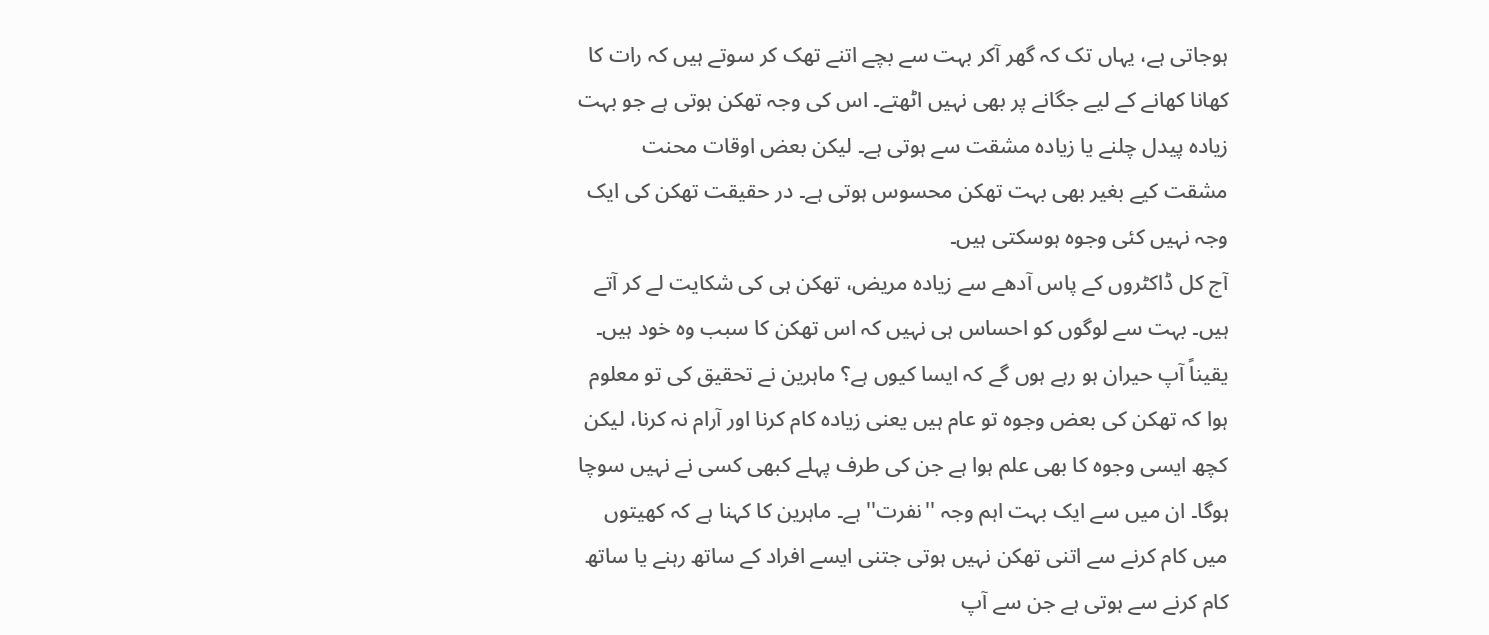ہوجاتی ہے، یہاں تک کہ گھر آکر بہت سے بچے اتنے تھک کر سوتے ہیں کہ رات کا کھانا کھانے کے لیے جگانے پر بھی نہیں اٹھتے۔ اس کی وجہ تھکن ہوتی ہے جو بہت زیادہ پیدل چلنے یا زیادہ مشقت سے ہوتی ہے۔ لیکن بعض اوقات محنت مشقت کیے بغیر بھی بہت تھکن محسوس ہوتی ہے۔ در حقیقت تھکن کی ایک وجہ نہیں کئی وجوہ ہوسکتی ہیں۔
آج کل ڈاکٹروں کے پاس آدھے سے زیادہ مریض، تھکن ہی کی شکایت لے کر آتے ہیں۔ بہت سے لوگوں کو احساس ہی نہیں کہ اس تھکن کا سبب وہ خود ہیں۔
یقیناً آپ حیران ہو رہے ہوں گے کہ ایسا کیوں ہے؟ ماہرین نے تحقیق کی تو معلوم ہوا کہ تھکن کی بعض وجوہ تو عام ہیں یعنی زیادہ کام کرنا اور آرام نہ کرنا، لیکن کچھ ایسی وجوہ کا بھی علم ہوا ہے جن کی طرف پہلے کبھی کسی نے نہیں سوچا ہوگا۔ ان میں سے ایک بہت اہم وجہ ''نفرت'' ہے۔ ماہرین کا کہنا ہے کہ کھیتوں میں کام کرنے سے اتنی تھکن نہیں ہوتی جتنی ایسے افراد کے ساتھ رہنے یا ساتھ کام کرنے سے ہوتی ہے جن سے آپ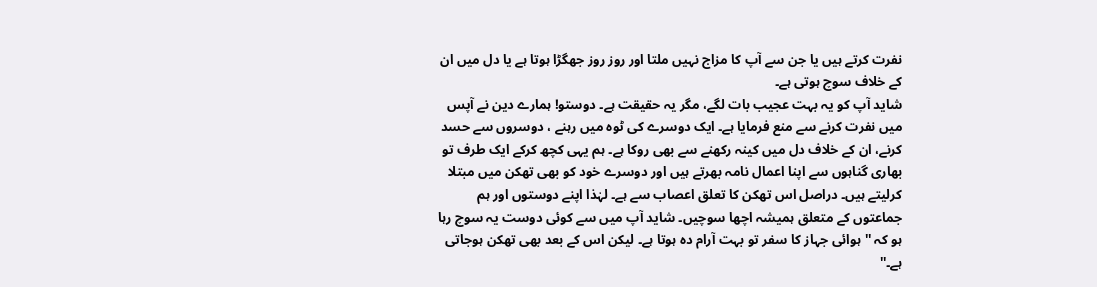نفرت کرتے ہیں یا جن سے آپ کا مزاج نہیں ملتا اور روز روز جھگڑا ہوتا ہے یا دل میں ان کے خلاف سوچ ہوتی ہے۔
شاید آپ کو یہ بہت عجیب بات لگے، مگر یہ حقیقت ہے۔ دوستو! ہمارے دین نے آپس میں نفرت کرنے سے منع فرمایا ہے۔ ایک دوسرے کی ٹوہ میں رہنے ، دوسروں سے حسد کرنے، ان کے خلاف دل میں کینہ رکھنے سے بھی روکا ہے۔ ہم یہی کچھ کرکے ایک طرف تو بھاری گناہوں سے اپنا اعمال نامہ بھرتے ہیں اور دوسرے خود کو بھی تھکن میں مبتلا کرلیتے ہیں۔ دراصل اس تھکن کا تعلق اعصاب سے ہے۔ لہٰذا اپنے دوستوں اور ہم جماعتوں کے متعلق ہمیشہ اچھا سوچیں۔ شاید آپ میں سے کوئی دوست یہ سوچ رہا ہو کہ ''ہوائی جہاز کا سفر تو بہت آرام دہ ہوتا ہے۔ لیکن اس کے بعد بھی تھکن ہوجاتی ہے۔''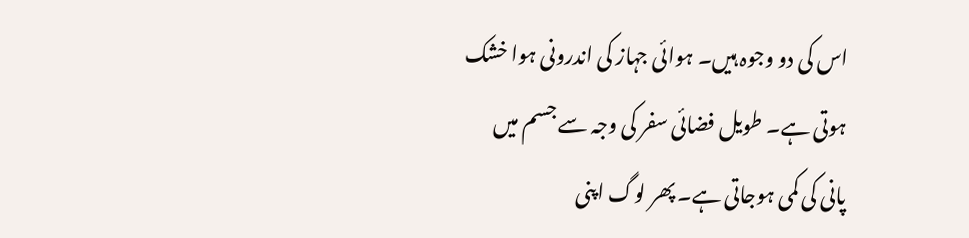اس کی دو وجوہ ہیں۔ ہوائی جہاز کی اندرونی ہوا خشک ہوتی ہے۔ طویل فضائی سفر کی وجہ سے جسم میں پانی کی کمی ہوجاتی ہے۔ پھر لوگ اپنی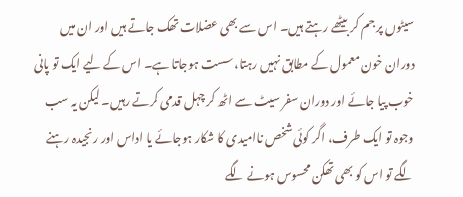سیٹوں پر جم کر بیٹھے رہتے ہیں۔ اس سے بھی عضلات تھک جاتے ہیں اور ان میں دوران خون معمول کے مطابق نہیں رہتا، سست ہوجاتا ہے۔ اس کے لیے ایک تو پانی خوب پیا جائے اور دوران سفر سیٹ سے اٹھ کر چہل قدمی کرتے رہیں۔ لیکن یہ سب وجوہ تو ایک طرف، اگر کوئی شخص ناامیدی کا شکار ہوجائے یا اداس اور رنجیدہ رہنے لگے تو اس کو بھی تھکن محسوس ہونے لگے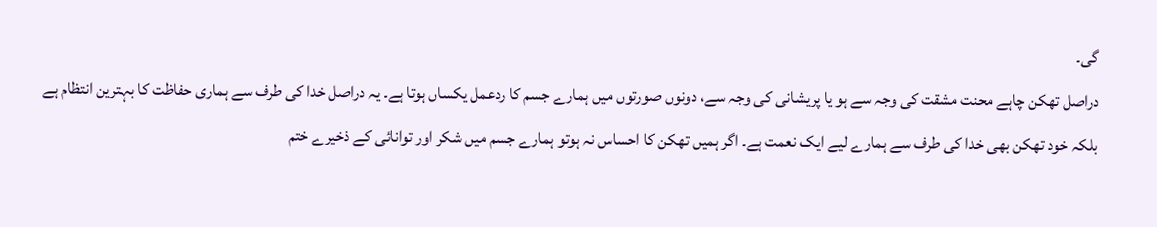گی۔
دراصل تھکن چاہے محنت مشقت کی وجہ سے ہو یا پریشانی کی وجہ سے، دونوں صورتوں میں ہمارے جسم کا ردعمل یکساں ہوتا ہے۔ یہ دراصل خدا کی طرف سے ہماری حفاظت کا بہترین انتظام ہے بلکہ خود تھکن بھی خدا کی طرف سے ہمارے لیے ایک نعمت ہے۔ اگر ہمیں تھکن کا احساس نہ ہوتو ہمارے جسم میں شکر اور توانائی کے ذخیرے ختم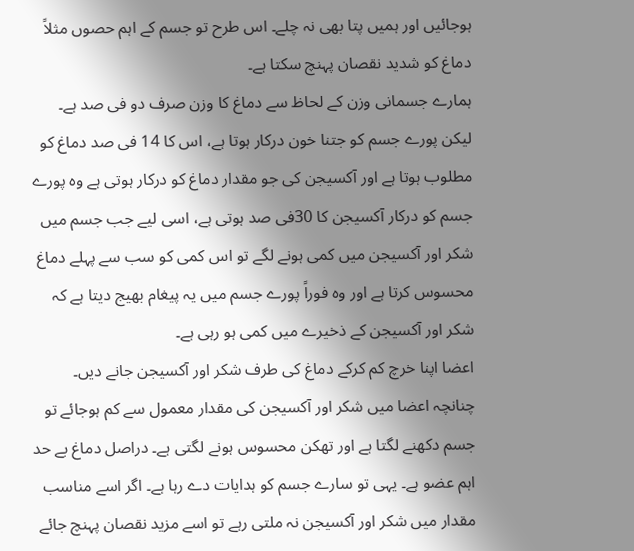ہوجائیں اور ہمیں پتا بھی نہ چلے۔ اس طرح تو جسم کے اہم حصوں مثلاً دماغ کو شدید نقصان پہنچ سکتا ہے۔
ہمارے جسمانی وزن کے لحاظ سے دماغ کا وزن صرف دو فی صد ہے۔ لیکن پورے جسم کو جتنا خون درکار ہوتا ہے، اس کا 14 فی صد دماغ کو مطلوب ہوتا ہے اور آکسیجن کی جو مقدار دماغ کو درکار ہوتی ہے وہ پورے جسم کو درکار آکسیجن کا 30فی صد ہوتی ہے، اسی لیے جب جسم میں شکر اور آکسیجن میں کمی ہونے لگے تو اس کمی کو سب سے پہلے دماغ محسوس کرتا ہے اور وہ فوراً پورے جسم میں یہ پیغام بھیج دیتا ہے کہ شکر اور آکسیجن کے ذخیرے میں کمی ہو رہی ہے۔
اعضا اپنا خرچ کم کرکے دماغ کی طرف شکر اور آکسیجن جانے دیں۔ چنانچہ اعضا میں شکر اور آکسیجن کی مقدار معمول سے کم ہوجائے تو جسم دکھنے لگتا ہے اور تھکن محسوس ہونے لگتی ہے۔ دراصل دماغ بے حد اہم عضو ہے۔ یہی تو سارے جسم کو ہدایات دے رہا ہے۔ اگر اسے مناسب مقدار میں شکر اور آکسیجن نہ ملتی رہے تو اسے مزید نقصان پہنچ جائے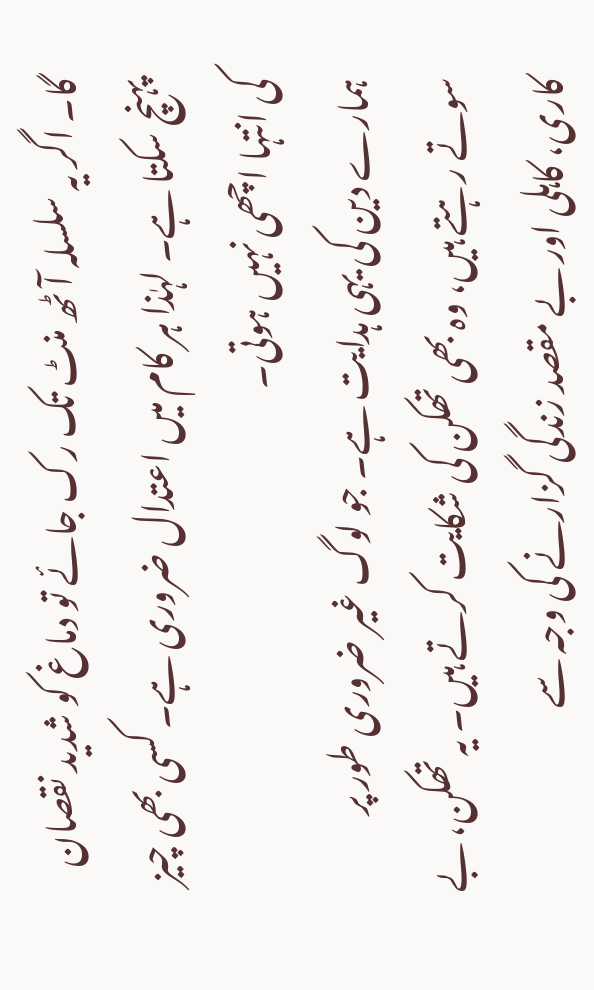گا۔ اگر یہ سلسلہ آٹھ منٹ تک رک جائے تو دماغ کو شدید نقصان پہنچ سکتا ہے۔ لہٰذا ہر کام میں اعتدال ضروری ہے۔ کسی بھی چیز کی انتہا اچھی نہیں ہوتی۔
ہمارے دین کی یہی ہدایت ہے۔ جو لوگ غیر ضروری طور پر سوتے رہتے ہیں، وہ بھی تھکن کی شکایت کرتے ہیں۔ یہ تھکن، بے کاری، کاہلی اور بے مقصد زندگی گزارنے کی وجہ سے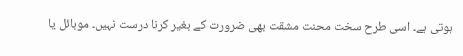ہوتی ہے۔ اسی طرح سخت محنت مشقت بھی ضرورت کے بغیر کرنا درست نہیں۔ موبائل یا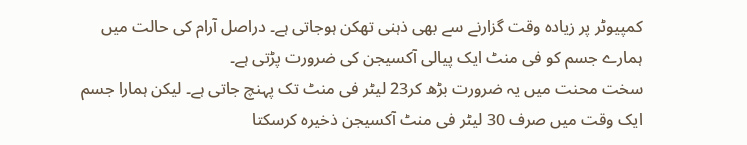کمپیوٹر پر زیادہ وقت گزارنے سے بھی ذہنی تھکن ہوجاتی ہے۔ دراصل آرام کی حالت میں ہمارے جسم کو فی منٹ ایک پیالی آکسیجن کی ضرورت پڑتی ہے۔
سخت محنت میں یہ ضرورت بڑھ کر23 لیٹر فی منٹ تک پہنچ جاتی ہے۔ لیکن ہمارا جسم ایک وقت میں صرف 30 لیٹر فی منٹ آکسیجن ذخیرہ کرسکتا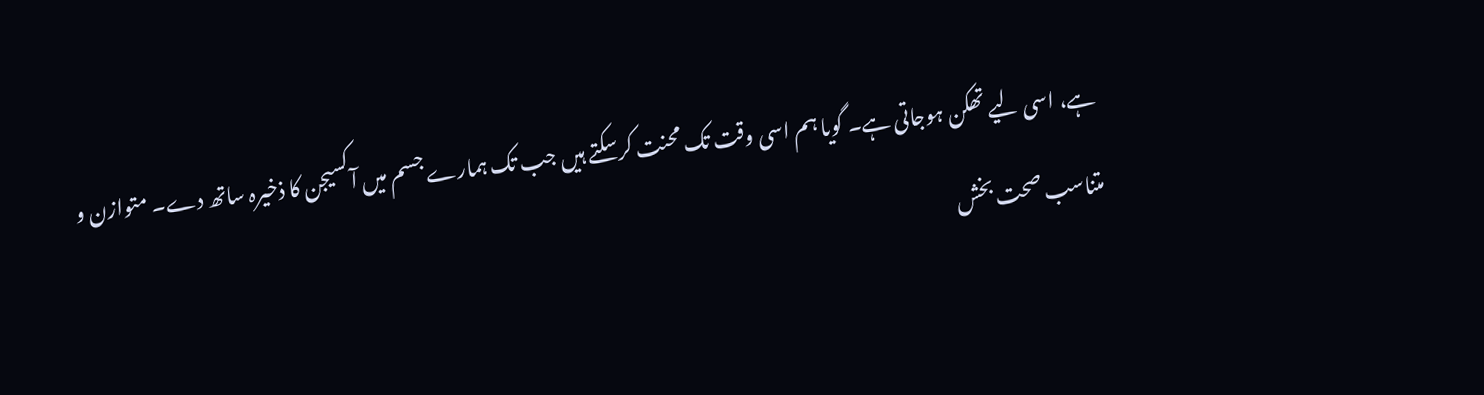ہے، اسی لیے تھکن ہوجاتی ہے۔ گویا ہم اسی وقت تک محنت کرسکتے ہیں جب تک ہمارے جسم میں آکسیجن کا ذخیرہ ساتھ دے۔ متوازن و متناسب صحت بخش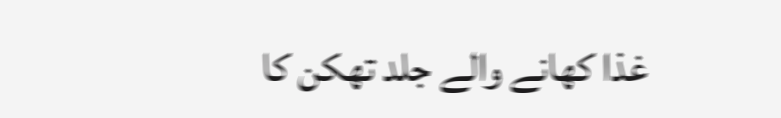غذا کھانے والے جلد تھکن کا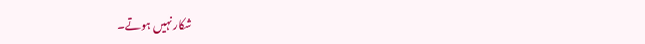شکار نہیں ہوتے۔